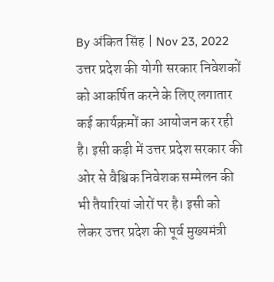By अंकित सिंह | Nov 23, 2022
उत्तर प्रदेश की योगी सरकार निवेशकों को आकर्षित करने के लिए लगातार कई कार्यक्रमों का आयोजन कर रही है। इसी कड़ी में उत्तर प्रदेश सरकार की ओर से वैश्विक निवेशक सम्मेलन की भी तैयारियां जोरों पर है। इसी को लेकर उत्तर प्रदेश की पूर्व मुख्यमंत्री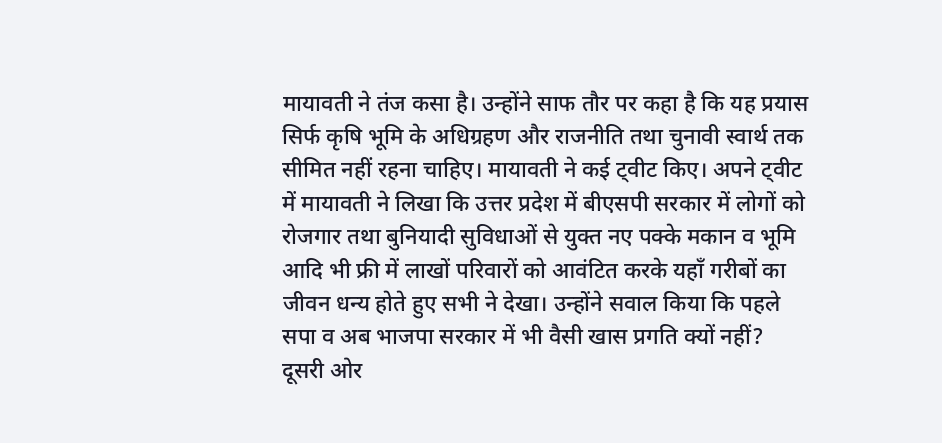मायावती ने तंज कसा है। उन्होंने साफ तौर पर कहा है कि यह प्रयास सिर्फ कृषि भूमि के अधिग्रहण और राजनीति तथा चुनावी स्वार्थ तक सीमित नहीं रहना चाहिए। मायावती ने कई ट्वीट किए। अपने ट्वीट में मायावती ने लिखा कि उत्तर प्रदेश में बीएसपी सरकार में लोगों को रोजगार तथा बुनियादी सुविधाओं से युक्त नए पक्के मकान व भूमि आदि भी फ्री में लाखों परिवारों को आवंटित करके यहाँ गरीबों का जीवन धन्य होते हुए सभी ने देखा। उन्होंने सवाल किया कि पहले सपा व अब भाजपा सरकार में भी वैसी खास प्रगति क्यों नहीं?
दूसरी ओर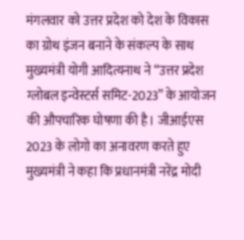मंगलवार को उत्तर प्रदेश को देश के विकास का ग्रोथ इंजन बनाने के संकल्प के साथ मुख्यमंत्री योगी आदित्यनाथ ने “उत्तर प्रदेश ग्लोबल इन्वेस्टर्स समिट-2023” के आयोजन की औपचारिक घोषणा की है। जीआईएस 2023 के लोगो का अनावरण करते हुए मुख्यमंत्री ने कहा कि प्रधानमंत्री नरेंद्र मोदी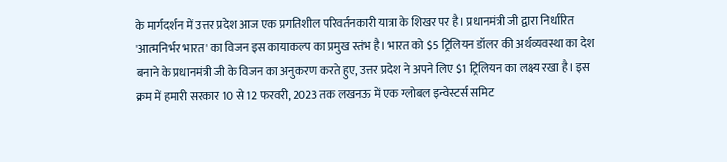के मार्गदर्शन में उत्तर प्रदेश आज एक प्रगतिशील परिवर्तनकारी यात्रा के शिखर पर है। प्रधानमंत्री जी द्वारा निर्धारित 'आत्मनिर्भर भारत' का विजन इस कायाकल्प का प्रमुख स्तंभ है। भारत को $5 ट्रिलियन डॉलर की अर्थव्यवस्था का देश बनाने के प्रधानमंत्री जी के विजन का अनुकरण करते हुए, उत्तर प्रदेश ने अपने लिए $1 ट्रिलियन का लक्ष्य रखा है। इस क्रम में हमारी सरकार 10 से 12 फरवरी, 2023 तक लखनऊ में एक ग्लोबल इन्वेस्टर्स समिट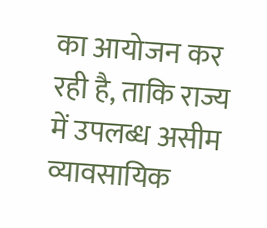का आयोजन कर रही है, ताकि राज्य में उपलब्ध असीम व्यावसायिक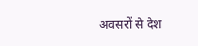अवसरों से देश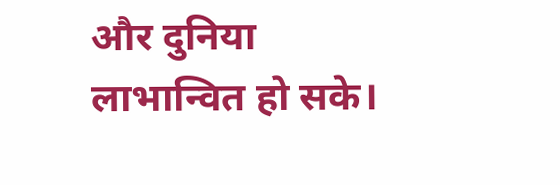और दुनिया लाभान्वित हो सके।